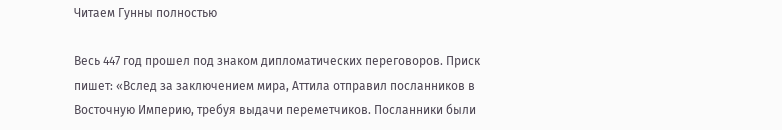Читаем Гунны полностью

Весь 447 год прошел под знаком дипломатических переговоров. Приск пишет: «Вслед за заключением мира, Аттила отправил посланников в Восточную Империю, требуя выдачи переметчиков. Посланники были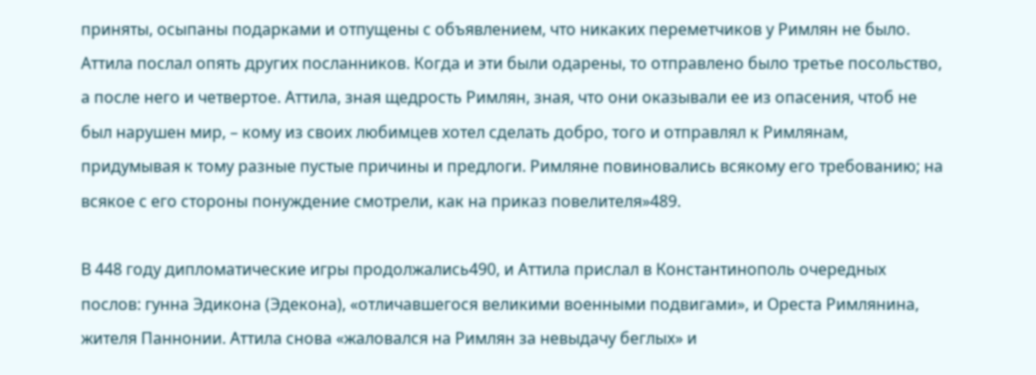приняты, осыпаны подарками и отпущены с объявлением, что никаких переметчиков у Римлян не было. Аттила послал опять других посланников. Когда и эти были одарены, то отправлено было третье посольство, а после него и четвертое. Аттила, зная щедрость Римлян, зная, что они оказывали ее из опасения, чтоб не был нарушен мир, – кому из своих любимцев хотел сделать добро, того и отправлял к Римлянам, придумывая к тому разные пустые причины и предлоги. Римляне повиновались всякому его требованию; на всякое с его стороны понуждение смотрели, как на приказ повелителя»489.

В 448 году дипломатические игры продолжались490, и Аттила прислал в Константинополь очередных послов: гунна Эдикона (Эдекона), «отличавшегося великими военными подвигами», и Ореста Римлянина, жителя Паннонии. Аттила снова «жаловался на Римлян за невыдачу беглых» и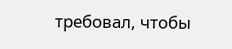требовал, чтобы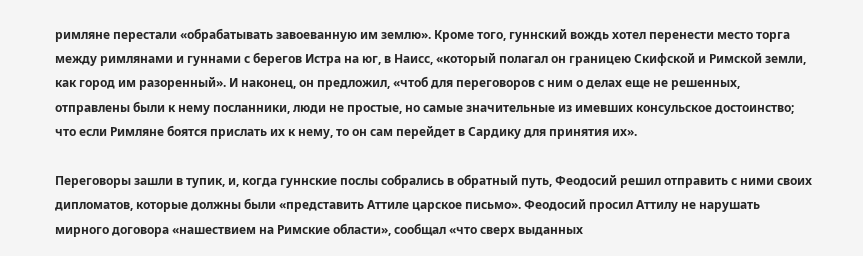римляне перестали «обрабатывать завоеванную им землю». Кроме того, гуннский вождь хотел перенести место торга между римлянами и гуннами с берегов Истра на юг, в Наисс, «который полагал он границею Скифской и Римской земли, как город им разоренный». И наконец, он предложил, «чтоб для переговоров с ним о делах еще не решенных, отправлены были к нему посланники, люди не простые, но самые значительные из имевших консульское достоинство; что если Римляне боятся прислать их к нему, то он сам перейдет в Сардику для принятия их».

Переговоры зашли в тупик, и, когда гуннские послы собрались в обратный путь, Феодосий решил отправить с ними своих дипломатов, которые должны были «представить Аттиле царское письмо». Феодосий просил Аттилу не нарушать мирного договора «нашествием на Римские области», сообщал «что сверх выданных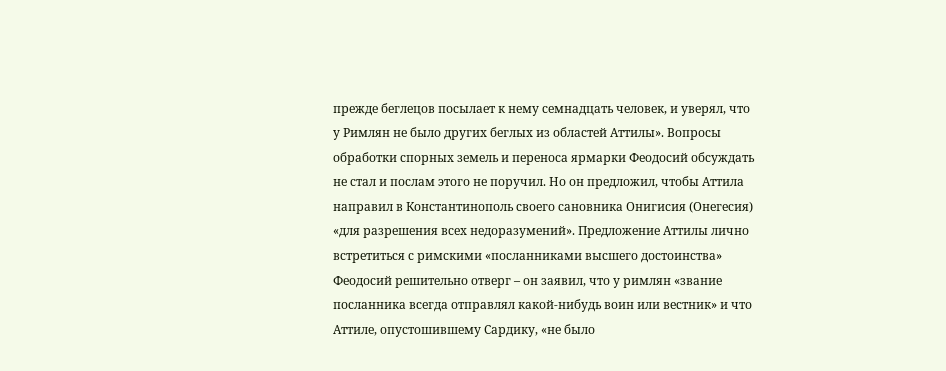прежде беглецов посылает к нему семнадцать человек, и уверял, что у Римлян не было других беглых из областей Аттилы». Вопросы обработки спорных земель и переноса ярмарки Феодосий обсуждать не стал и послам этого не поручил. Но он предложил, чтобы Аттила направил в Константинополь своего сановника Онигисия (Онегесия) «для разрешения всех недоразумений». Предложение Аттилы лично встретиться с римскими «посланниками высшего достоинства» Феодосий решительно отверг – он заявил, что у римлян «звание посланника всегда отправлял какой‐нибудь воин или вестник» и что Аттиле, опустошившему Сардику, «не было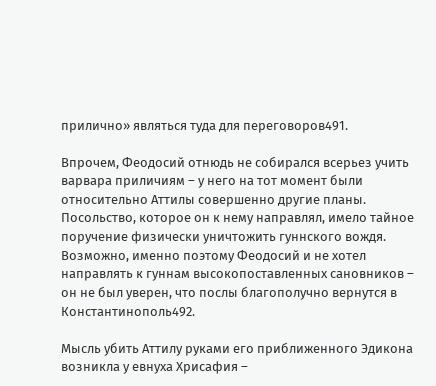прилично» являться туда для переговоров491.

Впрочем, Феодосий отнюдь не собирался всерьез учить варвара приличиям – у него на тот момент были относительно Аттилы совершенно другие планы. Посольство, которое он к нему направлял, имело тайное поручение физически уничтожить гуннского вождя. Возможно, именно поэтому Феодосий и не хотел направлять к гуннам высокопоставленных сановников – он не был уверен, что послы благополучно вернутся в Константинополь492.

Мысль убить Аттилу руками его приближенного Эдикона возникла у евнуха Хрисафия –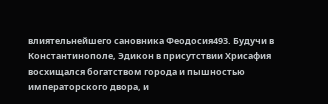влиятельнейшего сановника Феодосия493. Будучи в Константинополе, Эдикон в присутствии Хрисафия восхищался богатством города и пышностью императорского двора, и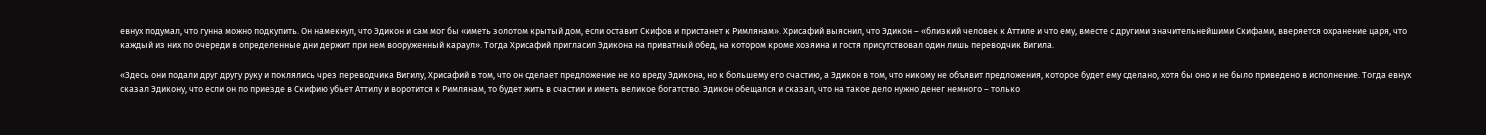евнух подумал, что гунна можно подкупить. Он намекнул, что Эдикон и сам мог бы «иметь золотом крытый дом, если оставит Скифов и пристанет к Римлянам». Хрисафий выяснил, что Эдикон – «близкий человек к Аттиле и что ему, вместе с другими значительнейшими Скифами, вверяется охранение царя, что каждый из них по очереди в определенные дни держит при нем вооруженный караул». Тогда Хрисафий пригласил Эдикона на приватный обед, на котором кроме хозяина и гостя присутствовал один лишь переводчик Вигила.

«Здесь они подали друг другу руку и поклялись чрез переводчика Вигилу, Хрисафий в том, что он сделает предложение не ко вреду Эдикона, но к большему его счастию, а Эдикон в том, что никому не объявит предложения, которое будет ему сделано, хотя бы оно и не было приведено в исполнение. Тогда евнух сказал Эдикону, что если он по приезде в Скифию убьет Аттилу и воротится к Римлянам, то будет жить в счастии и иметь великое богатство. Эдикон обещался и сказал, что на такое дело нужно денег немного – только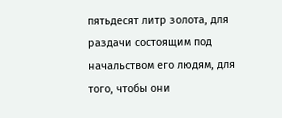пятьдесят литр золота, для раздачи состоящим под начальством его людям, для того, чтобы они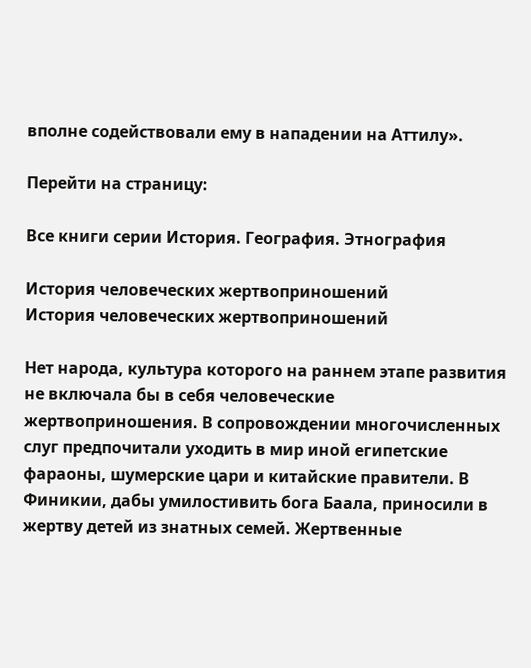вполне содействовали ему в нападении на Аттилу».

Перейти на страницу:

Все книги серии История. География. Этнография

История человеческих жертвоприношений
История человеческих жертвоприношений

Нет народа, культура которого на раннем этапе развития не включала бы в себя человеческие жертвоприношения. В сопровождении многочисленных слуг предпочитали уходить в мир иной египетские фараоны, шумерские цари и китайские правители. В Финикии, дабы умилостивить бога Баала, приносили в жертву детей из знатных семей. Жертвенные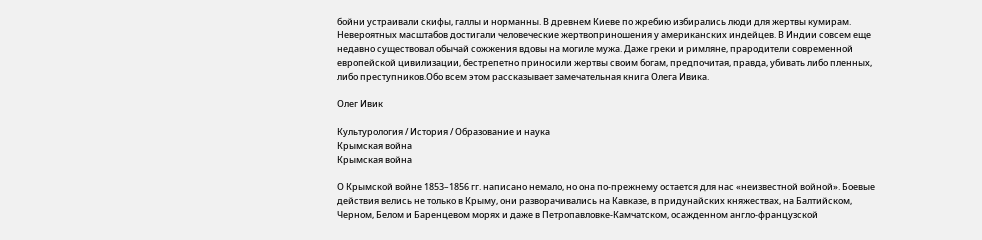бойни устраивали скифы, галлы и норманны. В древнем Киеве по жребию избирались люди для жертвы кумирам. Невероятных масштабов достигали человеческие жертвоприношения у американских индейцев. В Индии совсем еще недавно существовал обычай сожжения вдовы на могиле мужа. Даже греки и римляне, прародители современной европейской цивилизации, бестрепетно приносили жертвы своим богам, предпочитая, правда, убивать либо пленных, либо преступников.Обо всем этом рассказывает замечательная книга Олега Ивика.

Олег Ивик

Культурология / История / Образование и наука
Крымская война
Крымская война

О Крымской войне 1853–1856 гг. написано немало, но она по-прежнему остается для нас «неизвестной войной». Боевые действия велись не только в Крыму, они разворачивались на Кавказе, в придунайских княжествах, на Балтийском, Черном, Белом и Баренцевом морях и даже в Петропавловке-Камчатском, осажденном англо-французской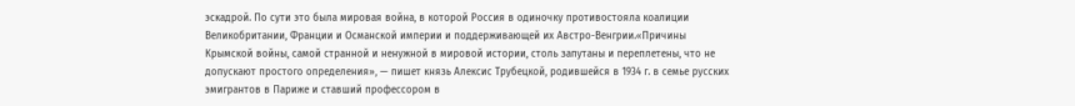эскадрой. По сути это была мировая война, в которой Россия в одиночку противостояла коалиции Великобритании, Франции и Османской империи и поддерживающей их Австро-Венгрии.«Причины Крымской войны, самой странной и ненужной в мировой истории, столь запутаны и переплетены, что не допускают простого определения», — пишет князь Алексис Трубецкой, родившейся в 1934 г. в семье русских эмигрантов в Париже и ставший профессором в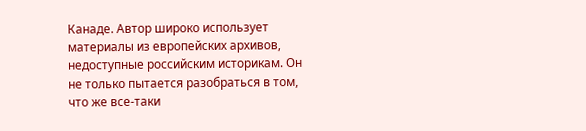Канаде. Автор широко использует материалы из европейских архивов, недоступные российским историкам. Он не только пытается разобраться в том, что же все-таки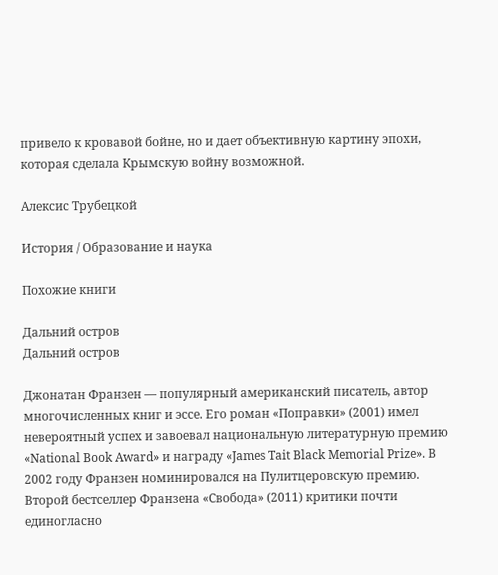привело к кровавой бойне, но и дает объективную картину эпохи, которая сделала Крымскую войну возможной.

Алексис Трубецкой

История / Образование и наука

Похожие книги

Дальний остров
Дальний остров

Джонатан Франзен — популярный американский писатель, автор многочисленных книг и эссе. Его роман «Поправки» (2001) имел невероятный успех и завоевал национальную литературную премию «National Book Award» и награду «James Tait Black Memorial Prize». В 2002 году Франзен номинировался на Пулитцеровскую премию. Второй бестселлер Франзена «Свобода» (2011) критики почти единогласно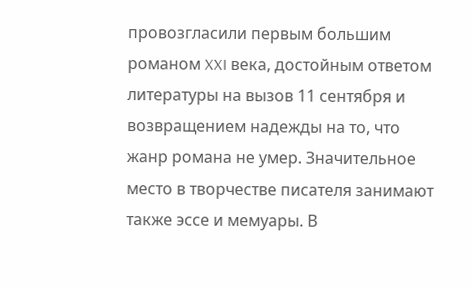провозгласили первым большим романом XXI века, достойным ответом литературы на вызов 11 сентября и возвращением надежды на то, что жанр романа не умер. Значительное место в творчестве писателя занимают также эссе и мемуары. В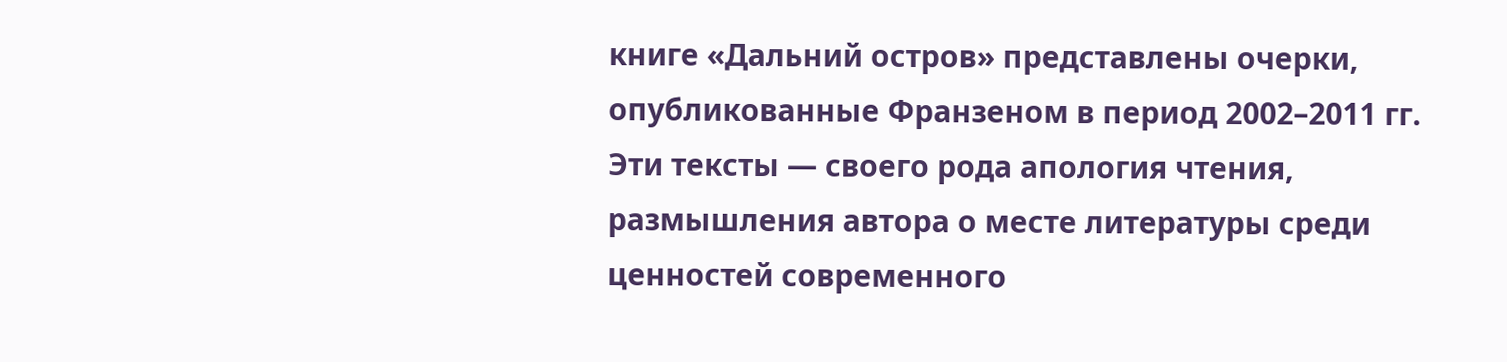книге «Дальний остров» представлены очерки, опубликованные Франзеном в период 2002–2011 гг. Эти тексты — своего рода апология чтения, размышления автора о месте литературы среди ценностей современного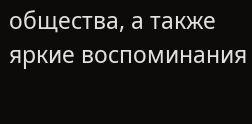общества, а также яркие воспоминания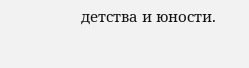детства и юности.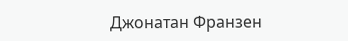Джонатан Франзен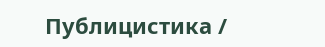Публицистика /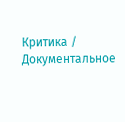Критика / Документальное